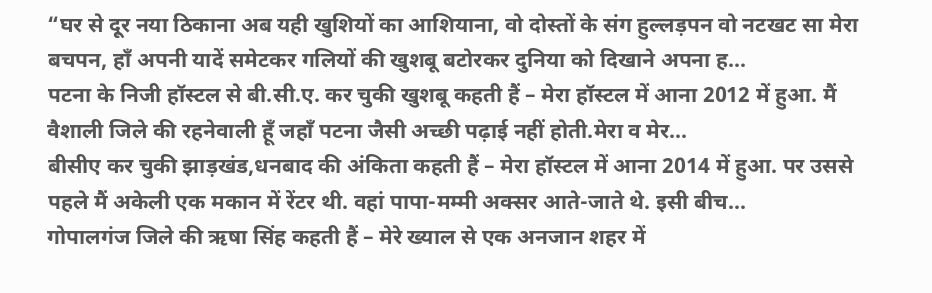“घर से दूर नया ठिकाना अब यही खुशियों का आशियाना, वो दोस्तों के संग हुल्लड़पन वो नटखट सा मेरा बचपन, हाँ अपनी यादें समेटकर गलियों की खुशबू बटोरकर दुनिया को दिखाने अपना ह...
पटना के निजी हॉस्टल से बी.सी.ए. कर चुकी खुशबू कहती हैं – मेरा हॉस्टल में आना 2012 में हुआ. मैं वैशाली जिले की रहनेवाली हूँ जहाँ पटना जैसी अच्छी पढ़ाई नहीं होती.मेरा व मेर...
बीसीए कर चुकी झाड़खंड,धनबाद की अंकिता कहती हैं – मेरा हॉस्टल में आना 2014 में हुआ. पर उससे पहले मैं अकेली एक मकान में रेंटर थी. वहां पापा-मम्मी अक्सर आते-जाते थे. इसी बीच...
गोपालगंज जिले की ऋषा सिंह कहती हैं – मेरे ख्याल से एक अनजान शहर में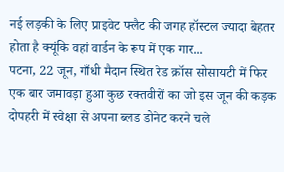नई लड़की के लिए प्राइवेट फ्लैट की जगह हॉस्टल ज्यादा बेहतर होता है क्यूंकि वहां वार्डन के रूप में एक गार...
पटना, 22 जून, गाँधी मैदान स्थित रेड क्रॉस सोसायटी में फिर एक बार जमावड़ा हुआ कुछ रक्तवीरों का जो इस जून की कड़क दोपहरी में स्वेक्षा से अपना ब्लड डोनेट करने चले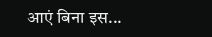आएं बिना इस...